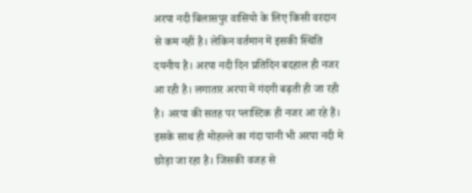अरपा नदी बिलासपुर वासियो के लिए किसी वरदान से कम नहीं है। लेकिन वर्तमान में इसकी स्थिति दयनीय है। अरपा नदी दिन प्रतिदिन बदहाल ही नजर आ रही है। लगातार अरपा में गंदगी बढ़ती ही जा रही है। अरपा की सतह पर प्लास्टिक ही नजर आ रहे हैं। इसके साथ ही मोहल्ले का गंदा पानी भी अरपा नदी मे छोड़ा जा रहा है। जिसकी वजह से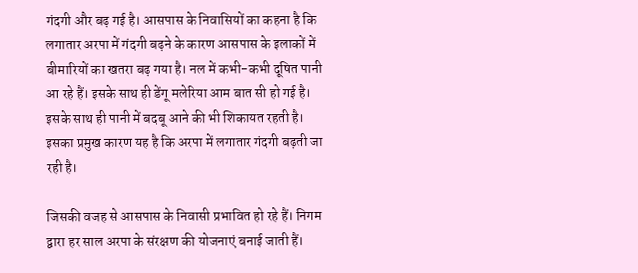गंदगी और बढ़ गई है। आसपास के निवासियों का कहना है कि लगातार अरपा में गंदगी बढ़ने के कारण आसपास के इलाकों में बीमारियों का खतरा बढ़ गया है। नल में कभी-कभी दूषित पानी आ रहे हैं। इसके साथ ही डेंगू मलेरिया आम बात सी हो गई है। इसके साथ ही पानी में बदबू आने की भी शिकायत रहती है। इसका प्रमुख कारण यह है कि अरपा में लगातार गंदगी बढ़ती जा रही है।

जिसकी वजह से आसपास के निवासी प्रभावित हो रहे हैं। निगम द्वारा हर साल अरपा के संरक्षण की योजनाएं बनाई जाती हैं।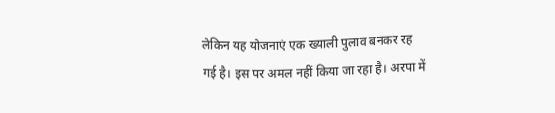लेकिन यह योजनाएं एक ख्याली पुलाव बनकर रह गई है। इस पर अमल नहीं किया जा रहा है। अरपा में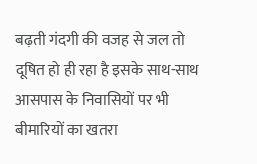बढ़ती गंदगी की वजह से जल तो दूषित हो ही रहा है इसके साथ-साथ आसपास के निवासियों पर भी बीमारियों का खतरा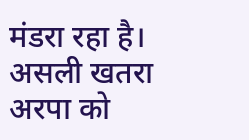मंडरा रहा है। असली खतरा अरपा को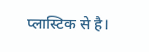प्लास्टिक से है।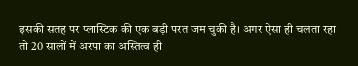इसकी सतह पर प्लास्टिक की एक बड़ी परत जम चुकी है। अगर ऐसा ही चलता रहा तो 20 सालों में अरपा का अस्तित्व ही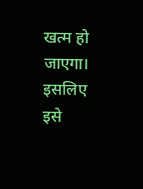खत्म हो जाएगा। इसलिए इसे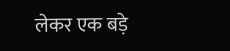लेकर एक बड़े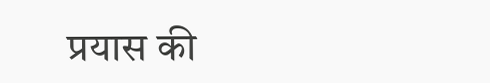प्रयास की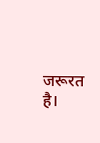जरूरत है।